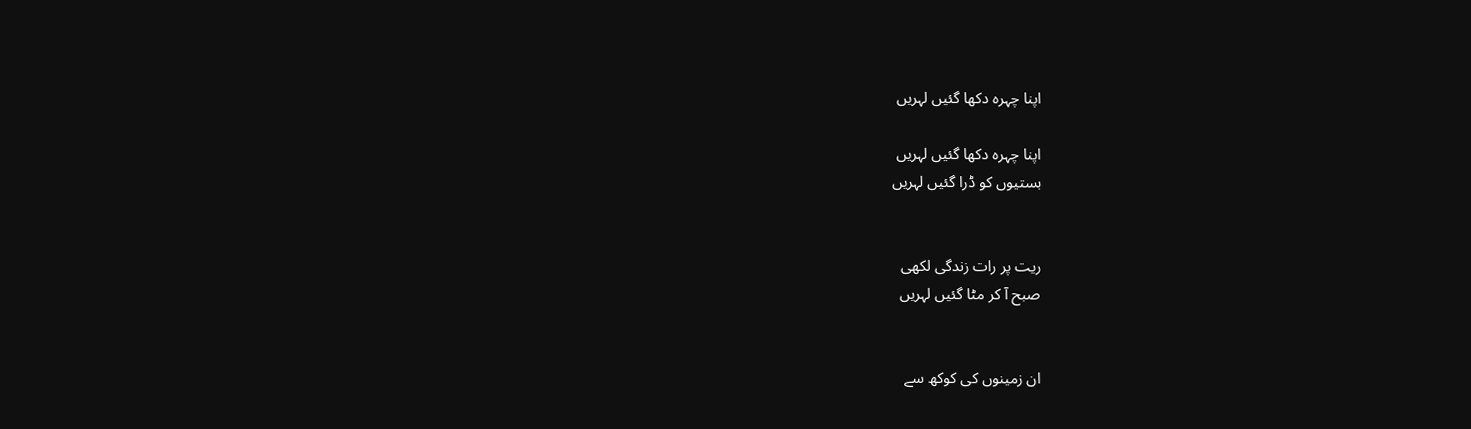اپنا چہرہ دکھا گئیں لہریں

اپنا چہرہ دکھا گئیں لہریں
بستیوں کو ڈرا گئیں لہریں


ریت پر رات زندگی لکھی
صبح آ کر مٹا گئیں لہریں


ان زمینوں کی کوکھ سے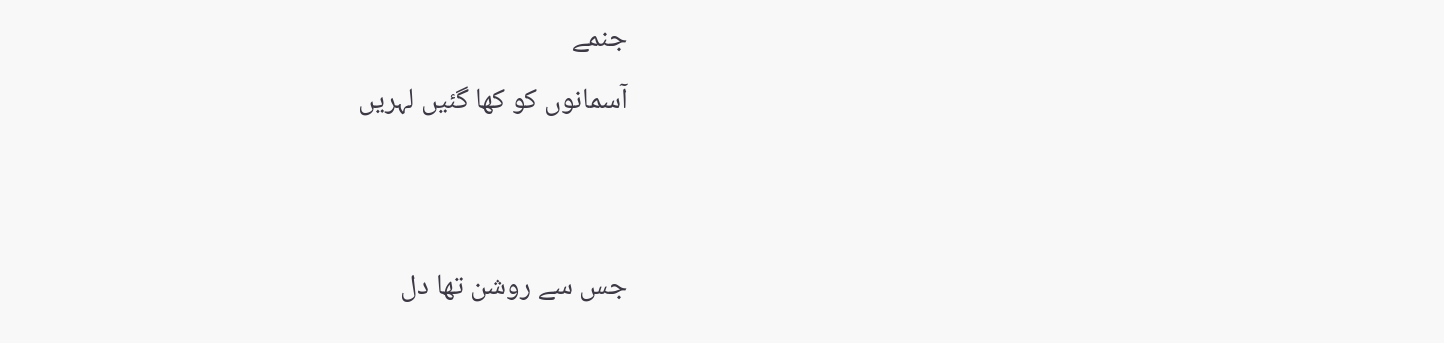جنمے
آسمانوں کو کھا گئیں لہریں


جس سے روشن تھا دل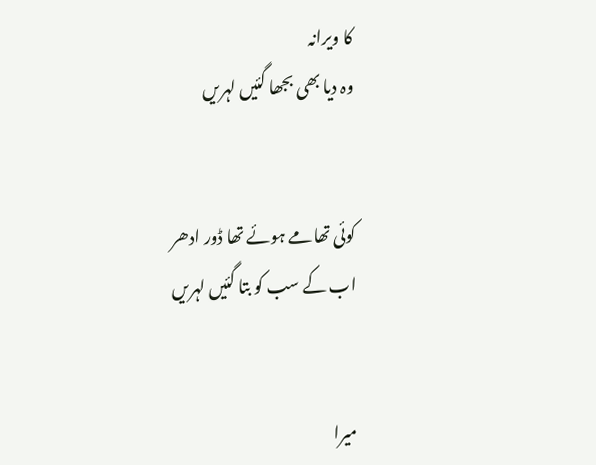کا ویرانہ
وہ دیا بھی بجھا گئیں لہریں


کوئی تھامے ہوئے تھا ڈور ادھر
اب کے سب کو بتا گئیں لہریں


میرا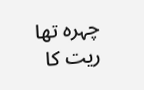چہرہ تھا ریت کا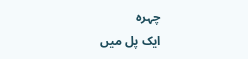چہرہ
ایک پل میں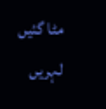مٹا گئیں لہریں